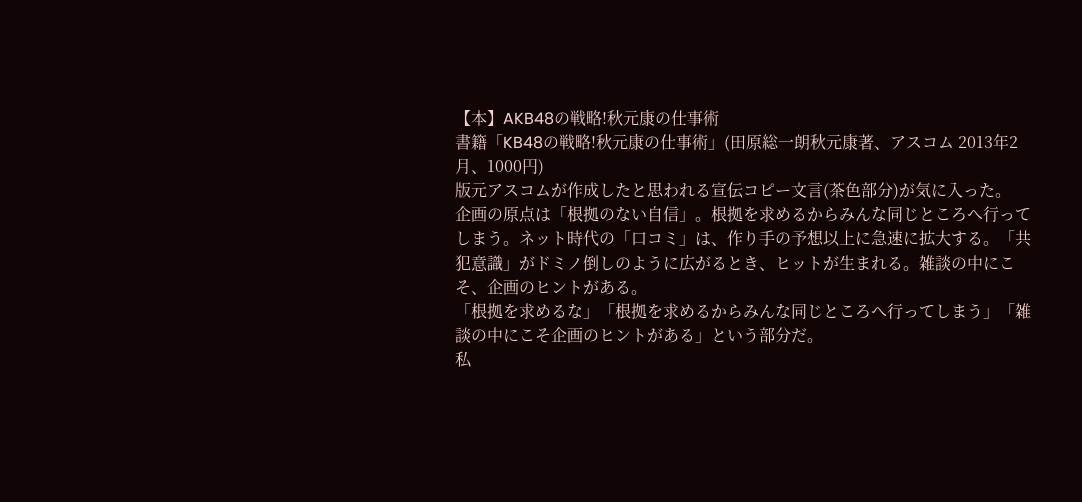【本】AKB48の戦略!秋元康の仕事術
書籍「KB48の戦略!秋元康の仕事術」(田原総一朗秋元康著、アスコム 2013年2月、1000円)
版元アスコムが作成したと思われる宣伝コピー文言(茶色部分)が気に入った。
企画の原点は「根拠のない自信」。根拠を求めるからみんな同じところへ行ってしまう。ネット時代の「口コミ」は、作り手の予想以上に急速に拡大する。「共犯意識」がドミノ倒しのように広がるとき、ヒットが生まれる。雑談の中にこそ、企画のヒントがある。
「根拠を求めるな」「根拠を求めるからみんな同じところへ行ってしまう」「雑談の中にこそ企画のヒントがある」という部分だ。
私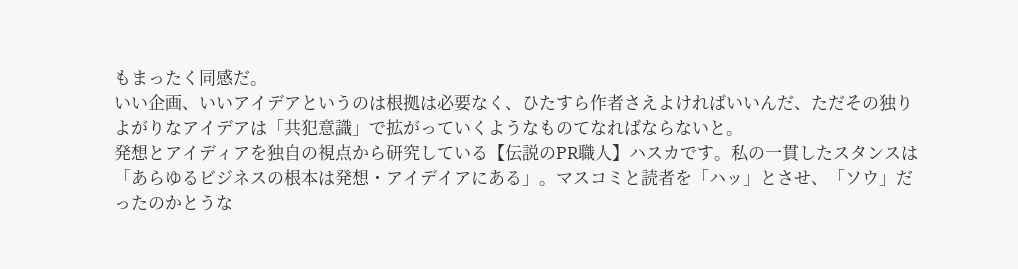もまったく同感だ。
いい企画、いいアイデアというのは根拠は必要なく、ひたすら作者さえよければいいんだ、ただその独りよがりなアイデアは「共犯意識」で拡がっていくようなものてなればならないと。
発想とアイディアを独自の視点から研究している【伝説のPR職人】ハスカです。私の一貫したスタンスは「あらゆるビジネスの根本は発想・アイデイアにある」。マスコミと読者を「ハッ」とさせ、「ソウ」だったのかとうな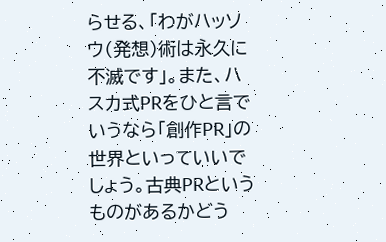らせる、「わがハッソウ(発想)術は永久に不滅です」。また、ハスカ式PRをひと言でいうなら「創作PR」の世界といっていいでしょう。古典PRというものがあるかどう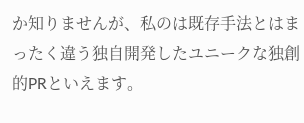か知りませんが、私のは既存手法とはまったく違う独自開発したユニークな独創的PRといえます。